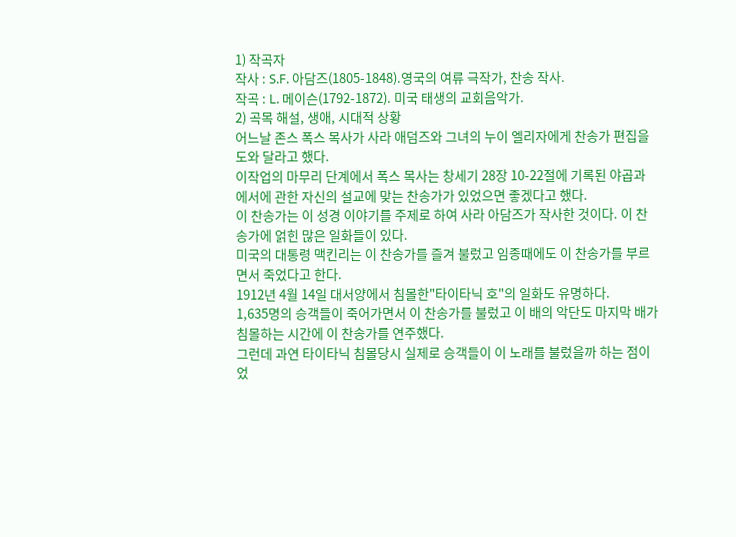1) 작곡자
작사 : S.F. 아담즈(1805-1848).영국의 여류 극작가, 찬송 작사.
작곡 : L. 메이슨(1792-1872). 미국 태생의 교회음악가.
2) 곡목 해설, 생애, 시대적 상황
어느날 존스 폭스 목사가 사라 애덤즈와 그녀의 누이 엘리자에게 찬송가 편집을 도와 달라고 했다.
이작업의 마무리 단계에서 폭스 목사는 창세기 28장 10-22절에 기록된 야곱과 에서에 관한 자신의 설교에 맞는 찬송가가 있었으면 좋겠다고 했다.
이 찬송가는 이 성경 이야기를 주제로 하여 사라 아담즈가 작사한 것이다. 이 찬송가에 얽힌 많은 일화들이 있다.
미국의 대통령 맥킨리는 이 찬송가를 즐겨 불렀고 임종때에도 이 찬송가를 부르면서 죽었다고 한다.
1912년 4월 14일 대서양에서 침몰한"타이타닉 호"의 일화도 유명하다.
1,635명의 승객들이 죽어가면서 이 찬송가를 불렀고 이 배의 악단도 마지막 배가 침몰하는 시간에 이 찬송가를 연주했다.
그런데 과연 타이타닉 침몰당시 실제로 승객들이 이 노래를 불렀을까 하는 점이었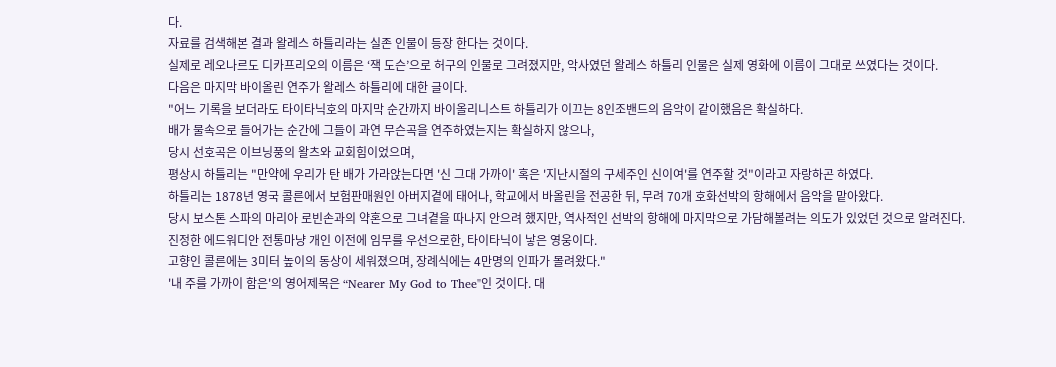다.
자료를 검색해본 결과 왈레스 하틀리라는 실존 인물이 등장 한다는 것이다.
실제로 레오나르도 디카프리오의 이름은 ‘잭 도슨’으로 허구의 인물로 그려졌지만, 악사였던 왈레스 하틀리 인물은 실제 영화에 이름이 그대로 쓰였다는 것이다.
다음은 마지막 바이올린 연주가 왈레스 하틀리에 대한 글이다.
"어느 기록을 보더라도 타이타닉호의 마지막 순간까지 바이올리니스트 하틀리가 이끄는 8인조밴드의 음악이 같이했음은 확실하다.
배가 물속으로 들어가는 순간에 그들이 과연 무슨곡을 연주하였는지는 확실하지 않으나,
당시 선호곡은 이브닝풍의 왈츠와 교회힘이었으며,
평상시 하틀리는 "만약에 우리가 탄 배가 가라앉는다면 '신 그대 가까이' 혹은 '지난시절의 구세주인 신이여'를 연주할 것"이라고 자랑하곤 하였다.
하틀리는 1878년 영국 콜른에서 보험판매원인 아버지곁에 태어나, 학교에서 바올린을 전공한 뒤, 무려 70개 호화선박의 항해에서 음악을 맡아왔다.
당시 보스톤 스파의 마리아 로빈손과의 약혼으로 그녀곁을 따나지 안으려 했지만, 역사적인 선박의 항해에 마지막으로 가담해볼려는 의도가 있었던 것으로 알려진다.
진정한 에드워디안 전통마냥 개인 이전에 임무를 우선으로한, 타이타닉이 낳은 영웅이다.
고향인 콜른에는 3미터 높이의 동상이 세워졌으며, 장례식에는 4만명의 인파가 몰려왔다."
'내 주를 가까이 함은'의 영어제목은 “Nearer My God to Thee"인 것이다. 대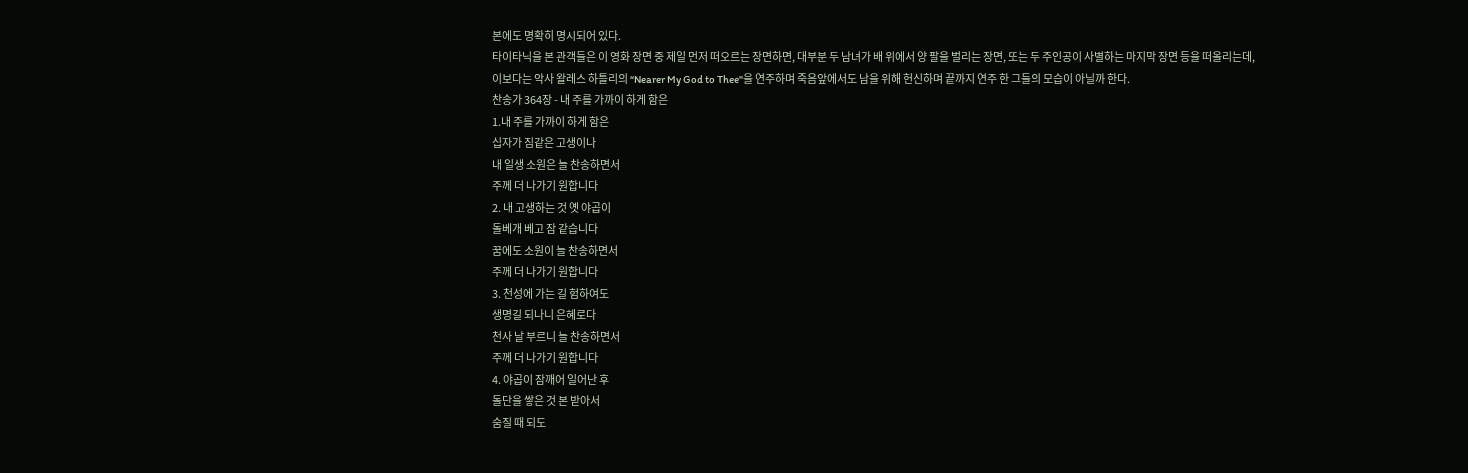본에도 명확히 명시되어 있다.
타이타닉을 본 관객들은 이 영화 장면 중 제일 먼저 떠오르는 장면하면, 대부분 두 남녀가 배 위에서 양 팔을 벌리는 장면, 또는 두 주인공이 사별하는 마지막 장면 등을 떠올리는데,
이보다는 악사 왈레스 하틀리의 “Nearer My God to Thee"을 연주하며 죽음앞에서도 남을 위해 헌신하며 끝까지 연주 한 그들의 모습이 아닐까 한다.
찬송가 364장 - 내 주를 가까이 하게 함은
1.내 주를 가까이 하게 함은
십자가 짐같은 고생이나
내 일생 소원은 늘 찬송하면서
주께 더 나가기 원합니다
2. 내 고생하는 것 옛 야곱이
돌베개 베고 잠 같습니다
꿈에도 소원이 늘 찬송하면서
주께 더 나가기 원합니다
3. 천성에 가는 길 험하여도
생명길 되나니 은혜로다
천사 날 부르니 늘 찬송하면서
주께 더 나가기 원합니다
4. 야곱이 잠깨어 일어난 후
돌단을 쌓은 것 본 받아서
숨질 때 되도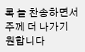록 늘 찬송하면서
주께 더 나가기 원합니다